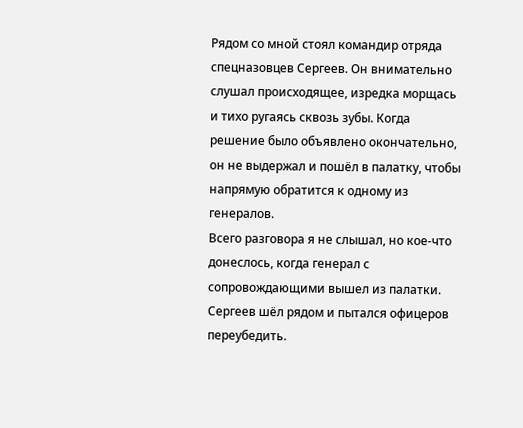Рядом со мной стоял командир отряда спецназовцев Сергеев. Он внимательно слушал происходящее, изредка морщась и тихо ругаясь сквозь зубы. Когда решение было объявлено окончательно, он не выдержал и пошёл в палатку, чтобы напрямую обратится к одному из генералов.
Всего разговора я не слышал, но кое-что донеслось, когда генерал с сопровождающими вышел из палатки. Сергеев шёл рядом и пытался офицеров переубедить.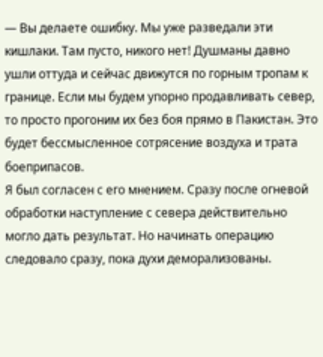— Вы делаете ошибку. Мы уже разведали эти кишлаки. Там пусто, никого нет! Душманы давно ушли оттуда и сейчас движутся по горным тропам к границе. Если мы будем упорно продавливать север, то просто прогоним их без боя прямо в Пакистан. Это будет бессмысленное сотрясение воздуха и трата боеприпасов.
Я был согласен с его мнением. Сразу после огневой обработки наступление с севера действительно могло дать результат. Но начинать операцию следовало сразу, пока духи деморализованы.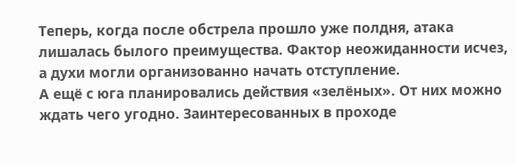Теперь, когда после обстрела прошло уже полдня, атака лишалась былого преимущества. Фактор неожиданности исчез, а духи могли организованно начать отступление.
А ещё с юга планировались действия «зелёных». От них можно ждать чего угодно. Заинтересованных в проходе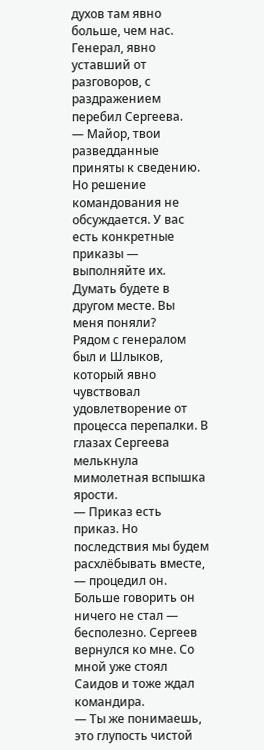духов там явно больше, чем нас.
Генерал, явно уставший от разговоров, с раздражением перебил Сергеева.
— Майор, твои разведданные приняты к сведению. Но решение командования не обсуждается. У вас есть конкретные приказы — выполняйте их. Думать будете в другом месте. Вы меня поняли?
Рядом с генералом был и Шлыков, который явно чувствовал удовлетворение от процесса перепалки. В глазах Сергеева мелькнула мимолетная вспышка ярости.
— Приказ есть приказ. Но последствия мы будем расхлёбывать вместе, — процедил он.
Больше говорить он ничего не стал — бесполезно. Сергеев вернулся ко мне. Со мной уже стоял Саидов и тоже ждал командира.
— Ты же понимаешь, это глупость чистой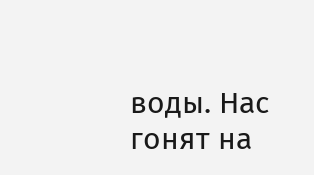воды. Нас гонят на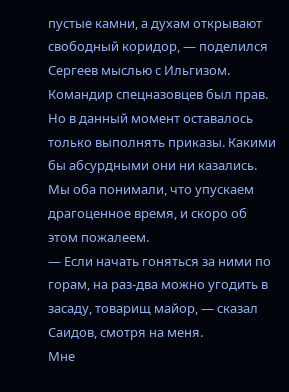пустые камни, а духам открывают свободный коридор, — поделился Сергеев мыслью с Ильгизом.
Командир спецназовцев был прав. Но в данный момент оставалось только выполнять приказы. Какими бы абсурдными они ни казались. Мы оба понимали, что упускаем драгоценное время, и скоро об этом пожалеем.
— Если начать гоняться за ними по горам, на раз-два можно угодить в засаду, товарищ майор, — сказал Саидов, смотря на меня.
Мне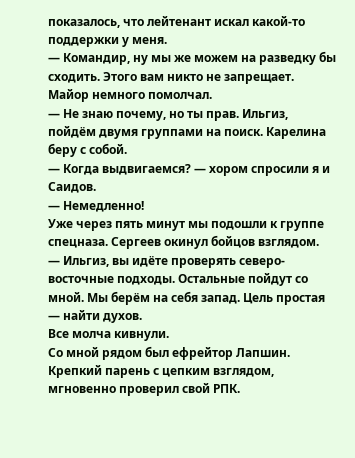показалось, что лейтенант искал какой-то поддержки у меня.
— Командир, ну мы же можем на разведку бы сходить. Этого вам никто не запрещает.
Майор немного помолчал.
— Не знаю почему, но ты прав. Ильгиз, пойдём двумя группами на поиск. Карелина беру с собой.
— Когда выдвигаемся? — хором спросили я и Саидов.
— Немедленно!
Уже через пять минут мы подошли к группе спецназа. Сергеев окинул бойцов взглядом.
— Ильгиз, вы идёте проверять северо-восточные подходы. Остальные пойдут со мной. Мы берём на себя запад. Цель простая — найти духов.
Все молча кивнули.
Со мной рядом был ефрейтор Лапшин. Крепкий парень с цепким взглядом, мгновенно проверил свой РПК.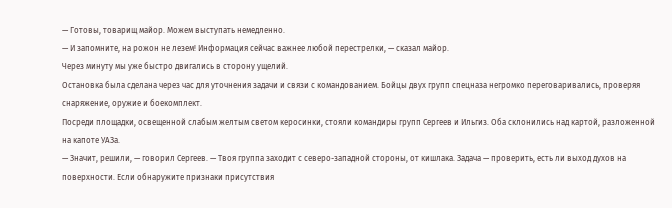— Готовы, товарищ майор. Можем выступать немедленно.
— И запомните, на рожон не лезем! Информация сейчас важнее любой перестрелки, — сказал майор.
Через минуту мы уже быстро двигались в сторону ущелий.
Остановка была сделана через час для уточнения задачи и связи с командованием. Бойцы двух групп спецназа негромко переговаривались, проверяя снаряжение, оружие и боекомплект.
Посреди площадки, освещенной слабым желтым светом керосинки, стояли командиры групп Сергеев и Ильгиз. Оба склонились над картой, разложенной на капоте УАЗа.
— Значит, решили, — говорил Сергеев. — Твоя группа заходит с северо-западной стороны, от кишлака. Задача — проверить, есть ли выход духов на поверхности. Если обнаружите признаки присутствия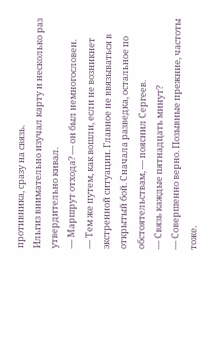противника, сразу на связь.
Ильгиз внимательно изучал карту и несколько раз утвердительно кивал.
— Маршрут отхода? — он был немногословен.
— Тем же путем, как вошли, если не возникнет экстренной ситуации. Главное не ввязываться в открытый бой. Сначала разведка, остальное по обстоятельствам, — пояснил Сергеев.
— Связь каждые пятнадцать минут?
— Совершенно верно. Позывные прежние, частоты тоже.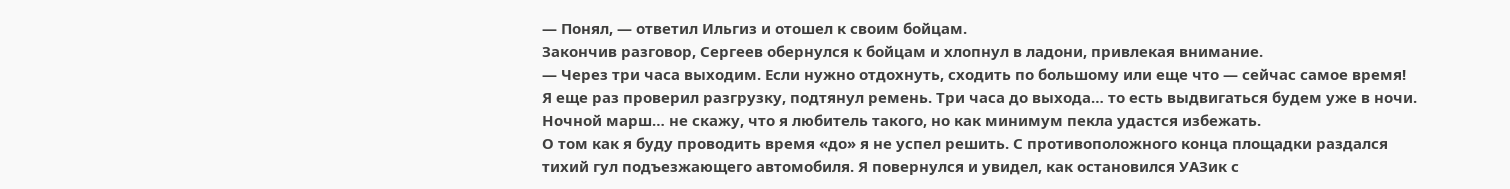— Понял, — ответил Ильгиз и отошел к своим бойцам.
Закончив разговор, Сергеев обернулся к бойцам и хлопнул в ладони, привлекая внимание.
— Через три часа выходим. Если нужно отдохнуть, сходить по большому или еще что — сейчас самое время!
Я еще раз проверил разгрузку, подтянул ремень. Три часа до выхода… то есть выдвигаться будем уже в ночи. Ночной марш… не скажу, что я любитель такого, но как минимум пекла удастся избежать.
О том как я буду проводить время «до» я не успел решить. С противоположного конца площадки раздался тихий гул подъезжающего автомобиля. Я повернулся и увидел, как остановился УАЗик с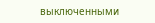выключенными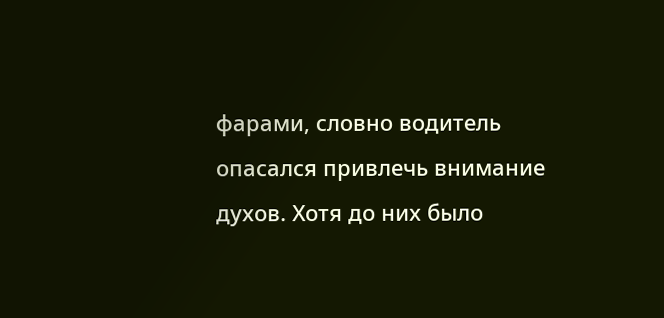фарами, словно водитель опасался привлечь внимание духов. Хотя до них было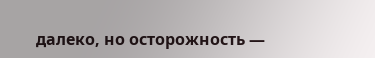далеко, но осторожность —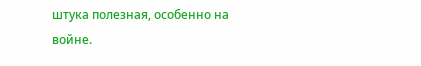штука полезная, особенно на войне.